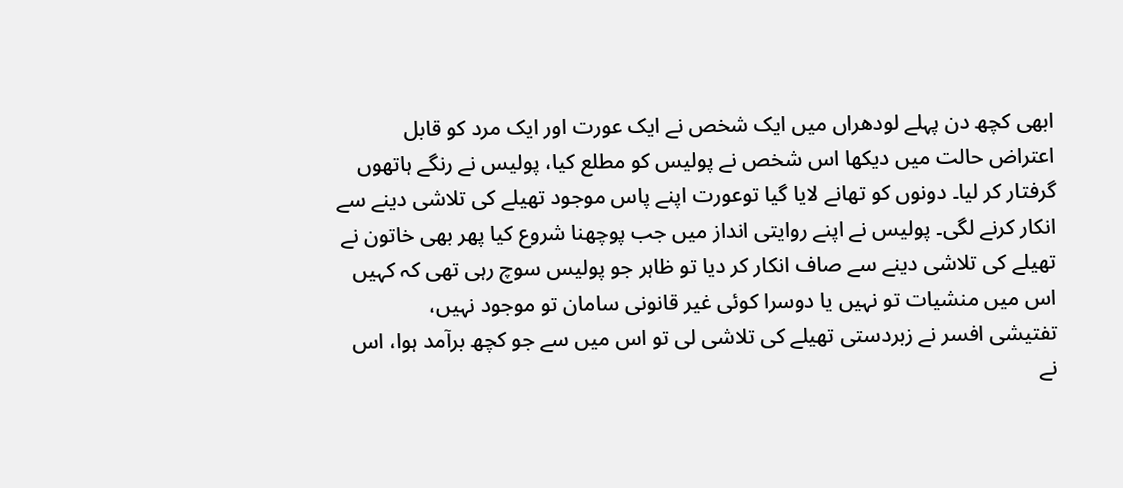ابھی کچھ دن پہلے لودھراں میں ایک شخص نے ایک عورت اور ایک مرد کو قابل اعتراض حالت میں دیکھا اس شخص نے پولیس کو مطلع کیا، پولیس نے رنگے ہاتھوں گرفتار کر لیا۔ دونوں کو تھانے لایا گیا توعورت اپنے پاس موجود تھیلے کی تلاشی دینے سے انکار کرنے لگی۔ پولیس نے اپنے روایتی انداز میں جب پوچھنا شروع کیا پھر بھی خاتون نے تھیلے کی تلاشی دینے سے صاف انکار کر دیا تو ظاہر جو پولیس سوچ رہی تھی کہ کہیں اس میں منشیات تو نہیں یا دوسرا کوئی غیر قانونی سامان تو موجود نہیں،
تفتیشی افسر نے زبردستی تھیلے کی تلاشی لی تو اس میں سے جو کچھ برآمد ہوا، اس نے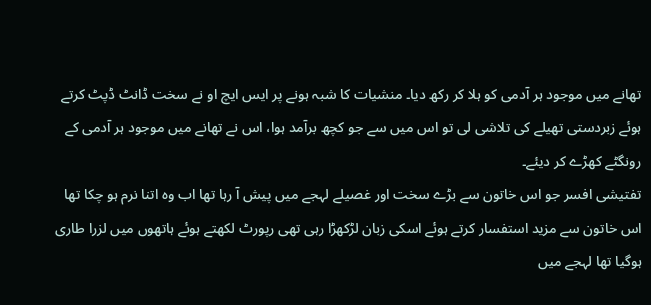تھانے میں موجود ہر آدمی کو ہلا کر رکھ دیا۔ منشیات کا شبہ ہونے پر ایس ایچ او نے سخت ڈانٹ ڈپٹ کرتے ہوئے زبردستی تھیلے کی تلاشی لی تو اس میں سے جو کچھ برآمد ہوا، اس نے تھانے میں موجود ہر آدمی کے رونگٹے کھڑے کر دیئے۔
تفتیشی افسر جو اس خاتون سے بڑے سخت اور غصیلے لہجے میں پیش آ رہا تھا اب وہ اتنا نرم ہو چکا تھا اس خاتون سے مزید استفسار کرتے ہوئے اسکی زبان لڑکھڑا رہی تھی رپورٹ لکھتے ہوئے ہاتھوں میں لزرا طاری ہوگیا تھا لہجے میں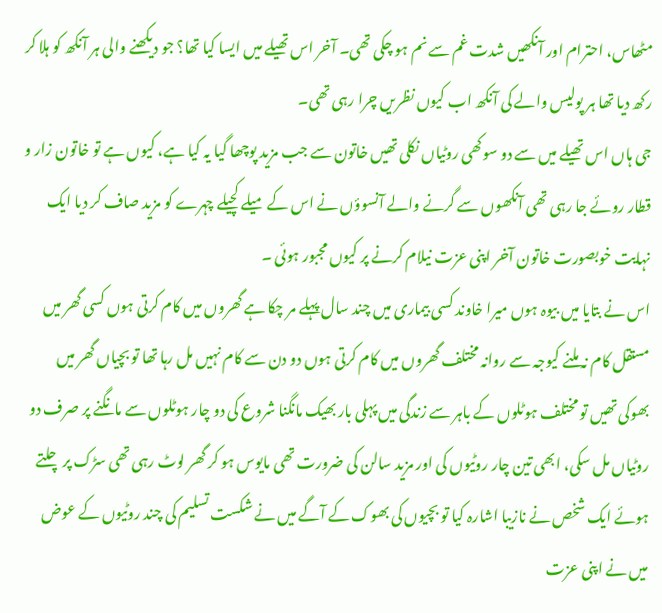مٹھاس، احترام اور آنکھیں شدت غم سے نم ہو چکی تھی۔ آخر اس تھیلے میں ایسا کیا تھا؟ جو دیکھنے والی ہر آنکھ کو ہلا کر رکھ دیا تھا ہر پولیس والے کی آنکھ اب کیوں نظریں چرا رہی تھی۔
جی ہاں اس تھیلے میں سے دو سوکھی روٹیاں نکلی تھیں خاتون سے جب مزید پوچھا گیا یہ کیا ہے، کیوں ہے تو خاتون زار و قطار روئے جا رہی تھی آنکھوں سے گرنے والے آنسوؤں نے اس کے میلے کچیلے چہرے کو مزید صاف کر دیا ایک نہایت خوبصورت خاتون آخر اپنی عزت نیلام کرنے پر کیوں مجبور ہوئی ۔
اس نے بتایا میں بیوہ ہوں میرا خاوند کسی بیماری میں چند سال پہلے مر چکا ہے گھروں میں کام کرتی ہوں کسی گھر میں مستقل کام نہ ملنے کیوجہ سے روانہ مختلف گھروں میں کام کرتی ہوں دو دن سے کام نہیں مل رہا تھا تو بچیاں گھر میں بھوکی تھیں تو مختلف ہوٹلوں کے باہر سے زندگی میں پہلی بار بھیک مانگنا شروع کی دو چار ہوٹلوں سے مانگنے پر صرف دو روٹیاں مل سکی، ابھی تین چار روٹیوں کی اور مزید سالن کی ضرورت تھی مایوس ہو کر گھر لوٹ رہی تھی سڑک پر چلتے ہوئے ایک شخص نے نازیبا اشارہ کیا تو بچیوں کی بھوک کے آگے میں نے شکست تسلیم کی چند روٹیوں کے عوض میں نے اپنی عزت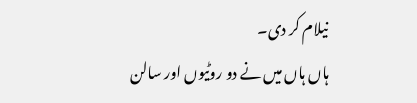نیلام کر دی۔
ہاں ہاں میں نے دو روٹیوں اور سالن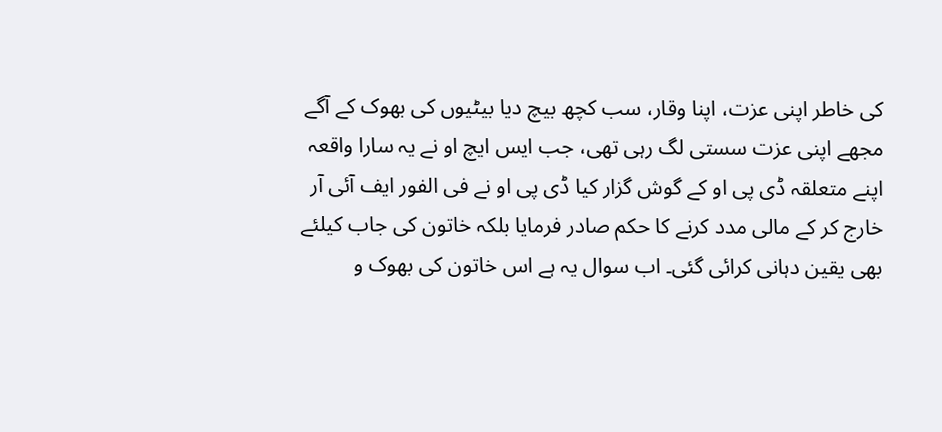کی خاطر اپنی عزت، اپنا وقار، سب کچھ بیچ دیا بیٹیوں کی بھوک کے آگے مجھے اپنی عزت سستی لگ رہی تھی، جب ایس ایچ او نے یہ سارا واقعہ اپنے متعلقہ ڈی پی او کے گوش گزار کیا ڈی پی او نے فی الفور ایف آئی آر خارج کر کے مالی مدد کرنے کا حکم صادر فرمایا بلکہ خاتون کی جاب کیلئے بھی یقین دہانی کرائی گئی۔ اب سوال یہ ہے اس خاتون کی بھوک و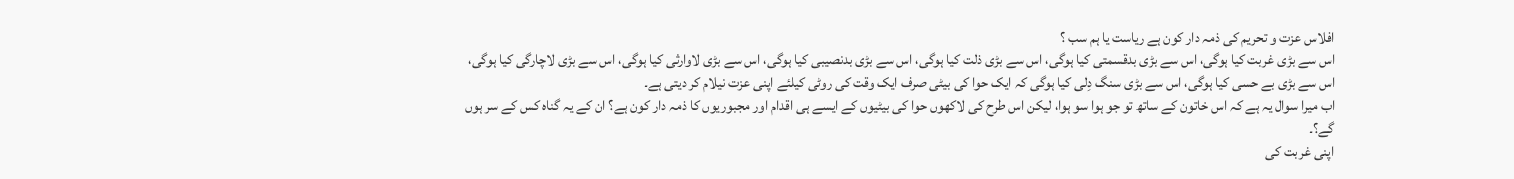افلاس عزت و تحریم کی ذمہ دار کون ہے ریاست یا ہم سب ؟
اس سے بڑی غربت کیا ہوگی، اس سے بڑی بدقسمتی کیا ہوگی، اس سے بڑی ذلت کیا ہوگی، اس سے بڑی بدنصیبی کیا ہوگی، اس سے بڑی لاوارثی کیا ہوگی، اس سے بڑی لاچارگی کیا ہوگی، اس سے بڑی بے حسی کیا ہوگی، اس سے بڑی سنگ دِلی کیا ہوگی کہ ایک حوا کی بیٹی صرف ایک وقت کی روٹی کیلئے اپنی عزت نیلام کر دیتی ہے۔
اب میرا سوال یہ ہے کہ اس خاتون کے ساتھ تو جو ہوا سو ہوا، لیکن اس طرح کی لاکھوں حوا کی بیٹیوں کے ایسے ہی اقدام اور مجبوریوں کا ذمہ دار کون ہے؟ ان کے یہ گناہ کس کے سر ہوں گے؟۔
اپنی غربت کی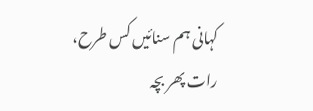کہانی ہم سنائیں کس طرح،
رات پھر بچہ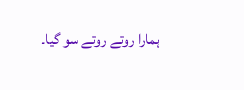ہمارا روتے روتے سو گیا۔